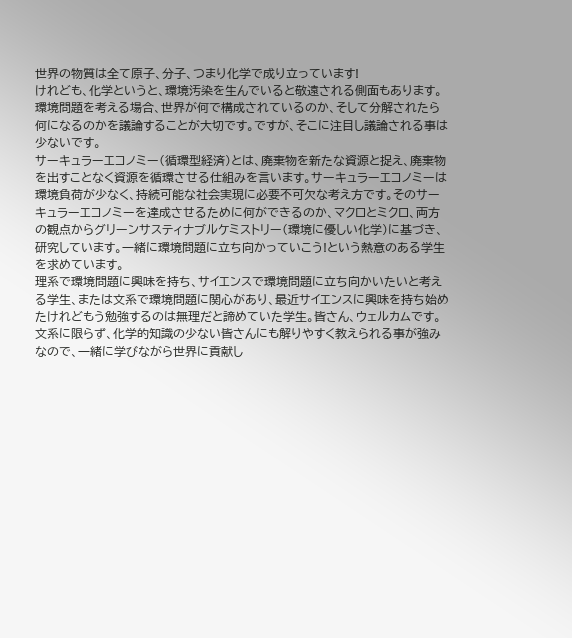世界の物質は全て原子、分子、つまり化学で成り立っています!
けれども、化学というと、環境汚染を生んでいると敬遠される側面もあります。
環境問題を考える場合、世界が何で構成されているのか、そして分解されたら何になるのかを議論することが大切です。ですが、そこに注目し議論される事は少ないです。
サーキュラーエコノミー(循環型経済)とは、廃棄物を新たな資源と捉え、廃棄物を出すことなく資源を循環させる仕組みを言います。サーキュラーエコノミーは環境負荷が少なく、持続可能な社会実現に必要不可欠な考え方です。そのサーキュラーエコノミーを達成させるために何ができるのか、マクロとミクロ、両方の観点からグリーンサスティナブルケミストリー(環境に優しい化学)に基づき、研究しています。一緒に環境問題に立ち向かっていこう!という熱意のある学生を求めています。
理系で環境問題に興味を持ち、サイエンスで環境問題に立ち向かいたいと考える学生、または文系で環境問題に関心があり、最近サイエンスに興味を持ち始めたけれどもう勉強するのは無理だと諦めていた学生。皆さん、ウェルカムです。
文系に限らず、化学的知識の少ない皆さんにも解りやすく教えられる事が強みなので、一緒に学びながら世界に貢献し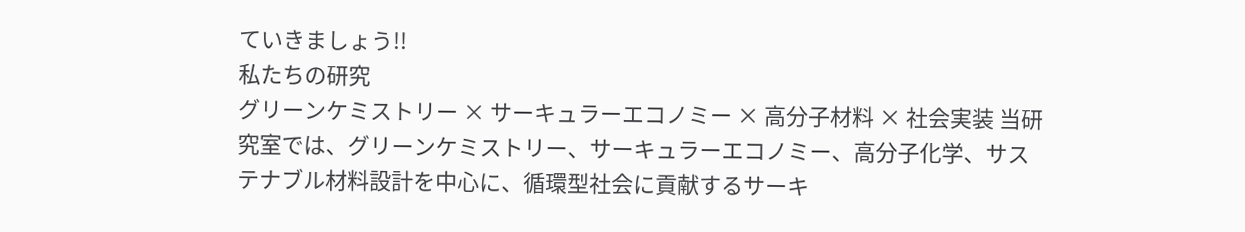ていきましょう!!
私たちの研究
グリーンケミストリー × サーキュラーエコノミー × 高分子材料 × 社会実装 当研究室では、グリーンケミストリー、サーキュラーエコノミー、高分子化学、サステナブル材料設計を中心に、循環型社会に貢献するサーキ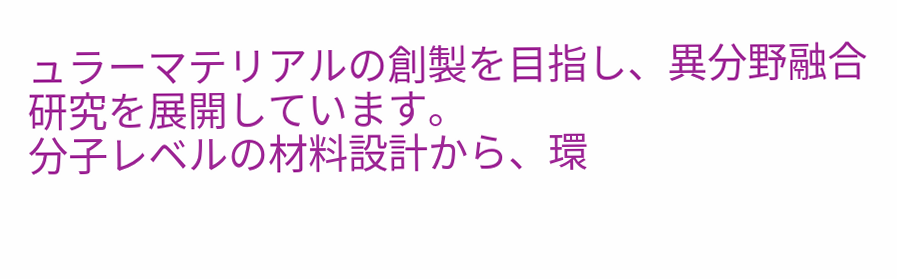ュラーマテリアルの創製を目指し、異分野融合研究を展開しています。
分子レベルの材料設計から、環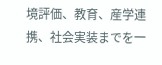境評価、教育、産学連携、社会実装までを一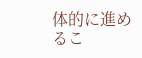体的に進めるこ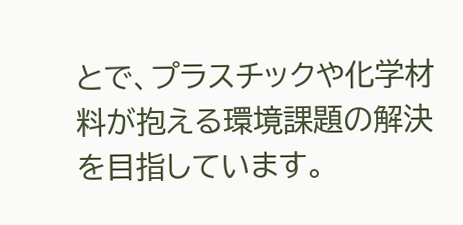とで、プラスチックや化学材料が抱える環境課題の解決を目指しています。